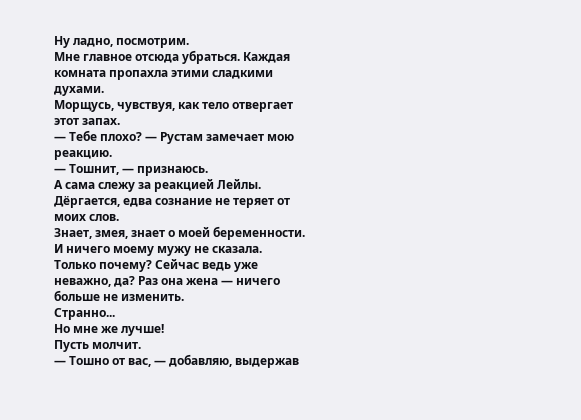Ну ладно, посмотрим.
Мне главное отсюда убраться. Каждая комната пропахла этими сладкими духами.
Морщусь, чувствуя, как тело отвергает этот запах.
— Тебе плохо? — Рустам замечает мою реакцию.
— Тошнит, — признаюсь.
А сама слежу за реакцией Лейлы. Дёргается, едва сознание не теряет от моих слов.
Знает, змея, знает о моей беременности.
И ничего моему мужу не сказала.
Только почему? Сейчас ведь уже неважно, да? Раз она жена — ничего больше не изменить.
Странно...
Но мне же лучше!
Пусть молчит.
— Тошно от вас, — добавляю, выдержав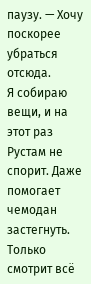паузу. — Хочу поскорее убраться отсюда.
Я собираю вещи, и на этот раз Рустам не спорит. Даже помогает чемодан застегнуть.
Только смотрит всё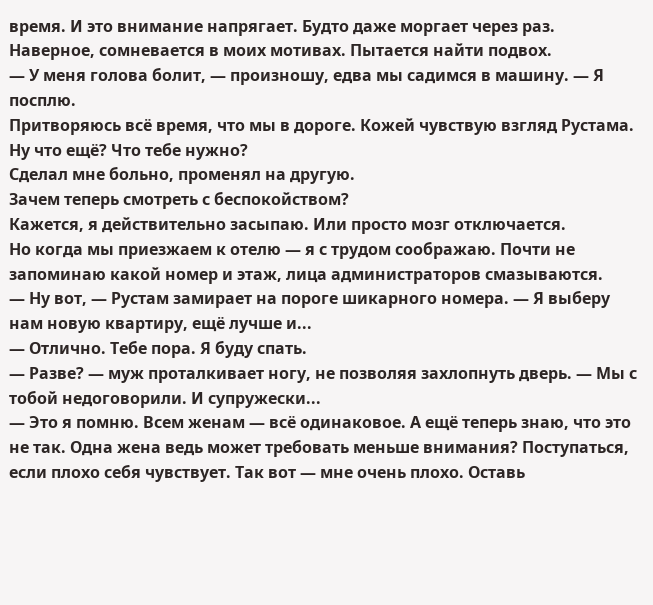время. И это внимание напрягает. Будто даже моргает через раз.
Наверное, сомневается в моих мотивах. Пытается найти подвох.
— У меня голова болит, — произношу, едва мы садимся в машину. — Я посплю.
Притворяюсь всё время, что мы в дороге. Кожей чувствую взгляд Рустама.
Ну что ещё? Что тебе нужно?
Сделал мне больно, променял на другую.
Зачем теперь смотреть с беспокойством?
Кажется, я действительно засыпаю. Или просто мозг отключается.
Но когда мы приезжаем к отелю — я с трудом соображаю. Почти не запоминаю какой номер и этаж, лица администраторов смазываются.
— Ну вот, — Рустам замирает на пороге шикарного номера. — Я выберу нам новую квартиру, ещё лучше и...
— Отлично. Тебе пора. Я буду спать.
— Разве? — муж проталкивает ногу, не позволяя захлопнуть дверь. — Мы с тобой недоговорили. И супружески...
— Это я помню. Всем женам — всё одинаковое. А ещё теперь знаю, что это не так. Одна жена ведь может требовать меньше внимания? Поступаться, если плохо себя чувствует. Так вот — мне очень плохо. Оставь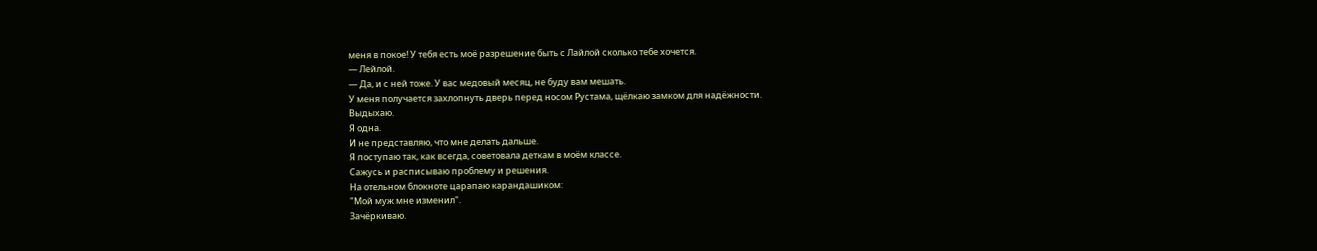меня в покое! У тебя есть моё разрешение быть с Лайлой сколько тебе хочется.
— Лейлой.
— Да, и с ней тоже. У вас медовый месяц, не буду вам мешать.
У меня получается захлопнуть дверь перед носом Рустама, щёлкаю замком для надёжности.
Выдыхаю.
Я одна.
И не представляю, что мне делать дальше.
Я поступаю так, как всегда, советовала деткам в моём классе.
Сажусь и расписываю проблему и решения.
На отельном блокноте царапаю карандашиком:
"Мой муж мне изменил".
Зачёркиваю.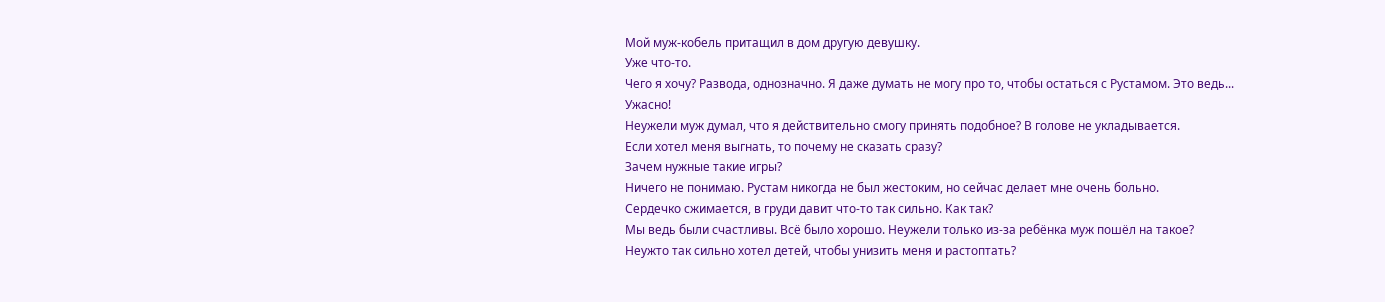Мой муж-кобель притащил в дом другую девушку.
Уже что-то.
Чего я хочу? Развода, однозначно. Я даже думать не могу про то, чтобы остаться с Рустамом. Это ведь...
Ужасно!
Неужели муж думал, что я действительно смогу принять подобное? В голове не укладывается.
Если хотел меня выгнать, то почему не сказать сразу?
Зачем нужные такие игры?
Ничего не понимаю. Рустам никогда не был жестоким, но сейчас делает мне очень больно.
Сердечко сжимается, в груди давит что-то так сильно. Как так?
Мы ведь были счастливы. Всё было хорошо. Неужели только из-за ребёнка муж пошёл на такое?
Неужто так сильно хотел детей, чтобы унизить меня и растоптать?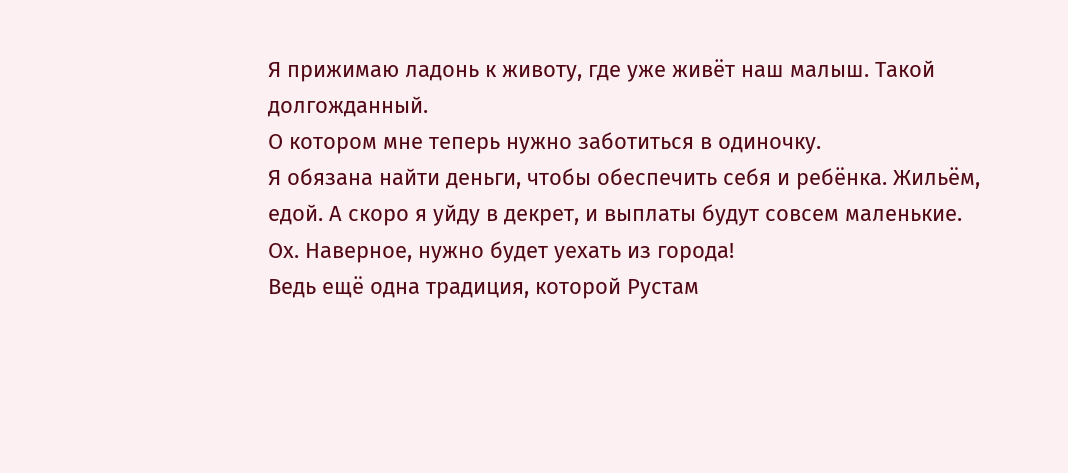Я прижимаю ладонь к животу, где уже живёт наш малыш. Такой долгожданный.
О котором мне теперь нужно заботиться в одиночку.
Я обязана найти деньги, чтобы обеспечить себя и ребёнка. Жильём, едой. А скоро я уйду в декрет, и выплаты будут совсем маленькие.
Ох. Наверное, нужно будет уехать из города!
Ведь ещё одна традиция, которой Рустам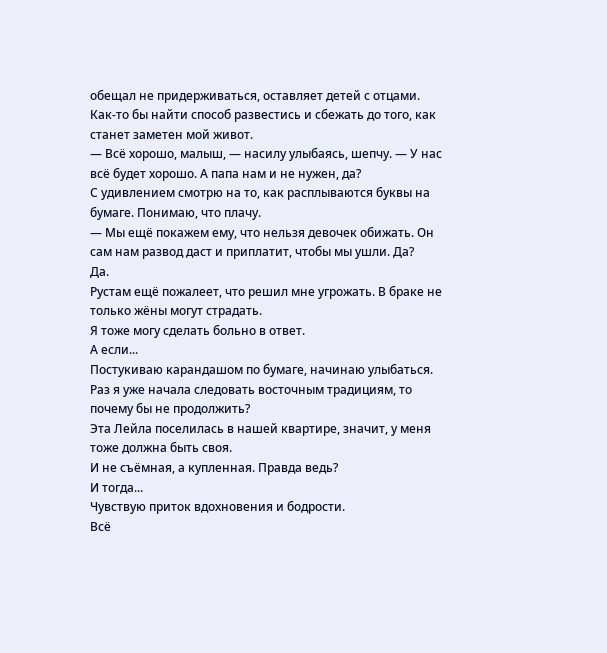обещал не придерживаться, оставляет детей с отцами.
Как-то бы найти способ развестись и сбежать до того, как станет заметен мой живот.
— Всё хорошо, малыш, — насилу улыбаясь, шепчу. — У нас всё будет хорошо. А папа нам и не нужен, да?
С удивлением смотрю на то, как расплываются буквы на бумаге. Понимаю, что плачу.
— Мы ещё покажем ему, что нельзя девочек обижать. Он сам нам развод даст и приплатит, чтобы мы ушли. Да?
Да.
Рустам ещё пожалеет, что решил мне угрожать. В браке не только жёны могут страдать.
Я тоже могу сделать больно в ответ.
А если...
Постукиваю карандашом по бумаге, начинаю улыбаться. Раз я уже начала следовать восточным традициям, то почему бы не продолжить?
Эта Лейла поселилась в нашей квартире, значит, у меня тоже должна быть своя.
И не съёмная, а купленная. Правда ведь?
И тогда...
Чувствую приток вдохновения и бодрости.
Всё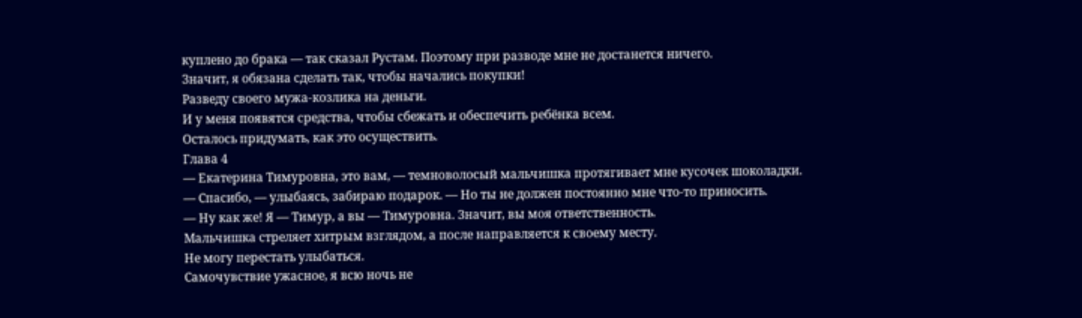куплено до брака — так сказал Рустам. Поэтому при разводе мне не достанется ничего.
Значит, я обязана сделать так, чтобы начались покупки!
Разведу своего мужа-козлика на деньги.
И у меня появятся средства, чтобы сбежать и обеспечить ребёнка всем.
Осталось придумать, как это осуществить.
Глава 4
— Екатерина Тимуровна, это вам, — темноволосый мальчишка протягивает мне кусочек шоколадки.
— Спасибо, — улыбаясь, забираю подарок. — Но ты не должен постоянно мне что-то приносить.
— Ну как же! Я — Тимур, а вы — Тимуровна. Значит, вы моя ответственность.
Мальчишка стреляет хитрым взглядом, а после направляется к своему месту.
Не могу перестать улыбаться.
Самочувствие ужасное, я всю ночь не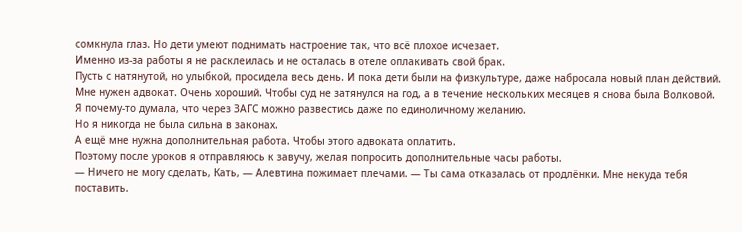сомкнула глаз. Но дети умеют поднимать настроение так, что всё плохое исчезает.
Именно из-за работы я не расклеилась и не осталась в отеле оплакивать свой брак.
Пусть с натянутой, но улыбкой, просидела весь день. И пока дети были на физкультуре, даже набросала новый план действий.
Мне нужен адвокат. Очень хороший. Чтобы суд не затянулся на год, а в течение нескольких месяцев я снова была Волковой.
Я почему-то думала, что через ЗАГС можно развестись даже по единоличному желанию.
Но я никогда не была сильна в законах.
А ещё мне нужна дополнительная работа. Чтобы этого адвоката оплатить.
Поэтому после уроков я отправляюсь к завучу, желая попросить дополнительные часы работы.
— Ничего не могу сделать, Кать, — Алевтина пожимает плечами. — Ты сама отказалась от продлёнки. Мне некуда тебя поставить.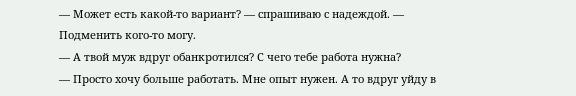— Может есть какой-то вариант? — спрашиваю с надеждой. — Подменить кого-то могу.
— А твой муж вдруг обанкротился? С чего тебе работа нужна?
— Просто хочу больше работать. Мне опыт нужен. А то вдруг уйду в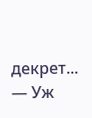декрет...
— Уж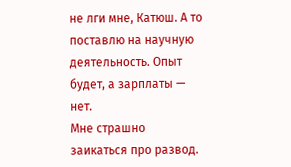не лги мне, Катюш. А то поставлю на научную деятельность. Опыт будет, а зарплаты — нет.
Мне страшно заикаться про развод.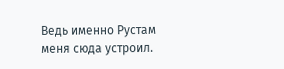Ведь именно Рустам меня сюда устроил.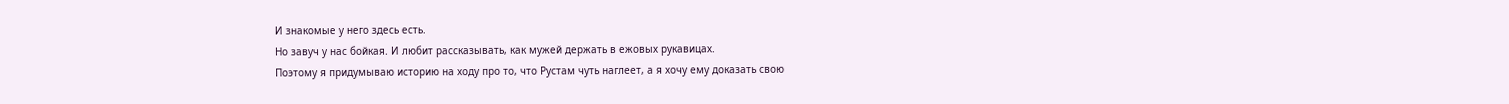И знакомые у него здесь есть.
Но завуч у нас бойкая. И любит рассказывать, как мужей держать в ежовых рукавицах.
Поэтому я придумываю историю на ходу про то, что Рустам чуть наглеет, а я хочу ему доказать свою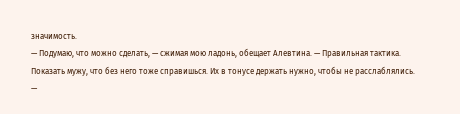значимость.
— Подумаю, что можно сделать, — сжимая мою ладонь, обещает Алевтина. — Правильная тактика. Показать мужу, что без него тоже справишься. Их в тонусе держать нужно, чтобы не расслаблялись.
—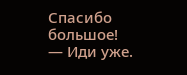Спасибо большое!
— Иди уже.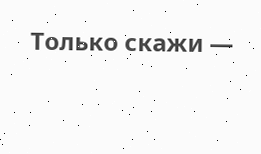Только скажи —